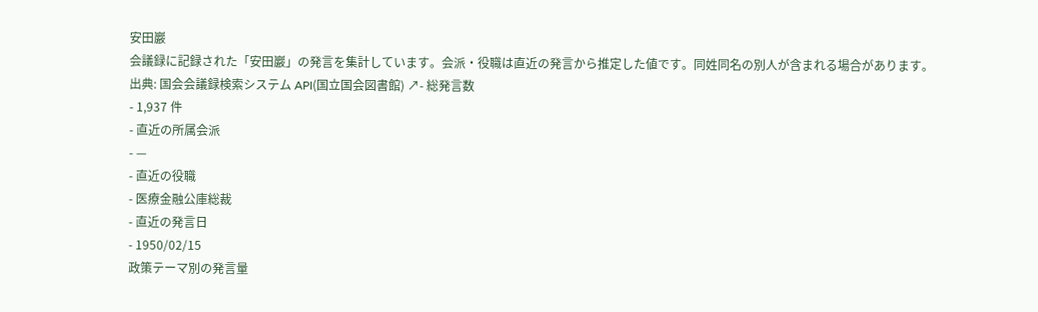安田巖
会議録に記録された「安田巖」の発言を集計しています。会派・役職は直近の発言から推定した値です。同姓同名の別人が含まれる場合があります。
出典: 国会会議録検索システム API(国立国会図書館) ↗- 総発言数
- 1,937 件
- 直近の所属会派
- —
- 直近の役職
- 医療金融公庫総裁
- 直近の発言日
- 1950/02/15
政策テーマ別の発言量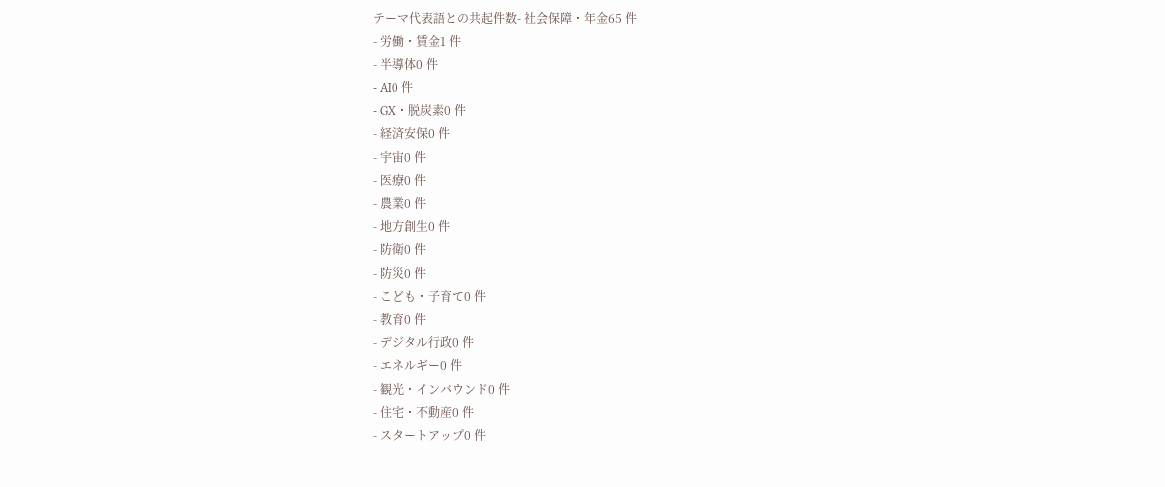テーマ代表語との共起件数- 社会保障・年金65 件
- 労働・賃金1 件
- 半導体0 件
- AI0 件
- GX・脱炭素0 件
- 経済安保0 件
- 宇宙0 件
- 医療0 件
- 農業0 件
- 地方創生0 件
- 防衛0 件
- 防災0 件
- こども・子育て0 件
- 教育0 件
- デジタル行政0 件
- エネルギー0 件
- 観光・インバウンド0 件
- 住宅・不動産0 件
- スタートアップ0 件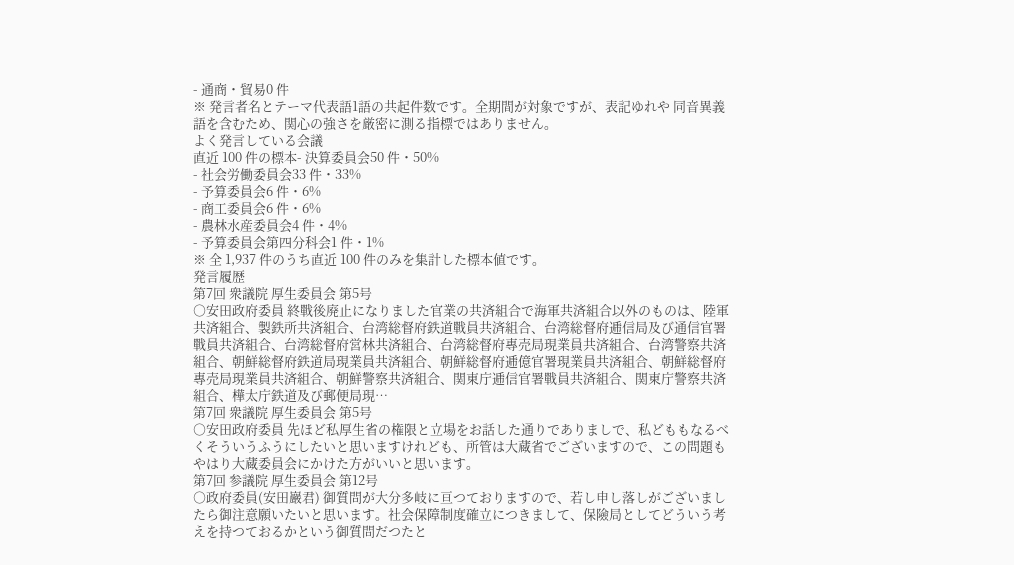- 通商・貿易0 件
※ 発言者名とテーマ代表語1語の共起件数です。全期間が対象ですが、表記ゆれや 同音異義語を含むため、関心の強さを厳密に測る指標ではありません。
よく発言している会議
直近 100 件の標本- 決算委員会50 件・50%
- 社会労働委員会33 件・33%
- 予算委員会6 件・6%
- 商工委員会6 件・6%
- 農林水産委員会4 件・4%
- 予算委員会第四分科会1 件・1%
※ 全 1,937 件のうち直近 100 件のみを集計した標本値です。
発言履歴
第7回 衆議院 厚生委員会 第5号
○安田政府委員 終戰後廃止になりました官業の共済組合で海軍共済組合以外のものは、陸軍共済組合、製鉄所共済組合、台湾総督府鉄道戰員共済組合、台湾総督府逓信局及び通信官署戰員共済組合、台湾総督府営林共済組合、台湾総督府專売局現業員共済組合、台湾警察共済組合、朝鮮総督府鉄道局現業員共済組合、朝鮮総督府逓億官署現業員共済組合、朝鮮総督府專売局現業員共済組合、朝鮮警察共済組合、関東庁逓信官署戰員共済組合、関東庁警察共済組合、樺太庁鉄道及び郵便局現…
第7回 衆議院 厚生委員会 第5号
○安田政府委員 先ほど私厚生省の権限と立場をお話した通りでありましで、私どももなるべくそういうふうにしたいと思いますけれども、所管は大蔵省でございますので、この問題もやはり大蔵委員会にかけた方がいいと思います。
第7回 参議院 厚生委員会 第12号
○政府委員(安田巖君) 御質問が大分多岐に亘つておりますので、若し申し落しがございましたら御注意願いたいと思います。社会保障制度確立につきまして、保險局としてどういう考えを持つておるかという御質問だつたと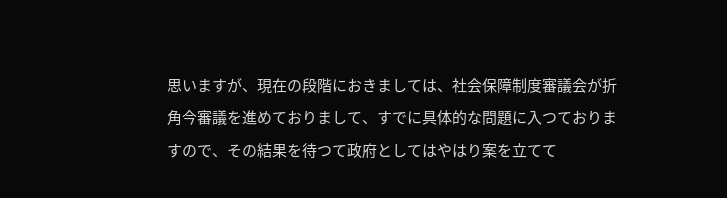思いますが、現在の段階におきましては、社会保障制度審議会が折角今審議を進めておりまして、すでに具体的な問題に入つておりますので、その結果を待つて政府としてはやはり案を立てて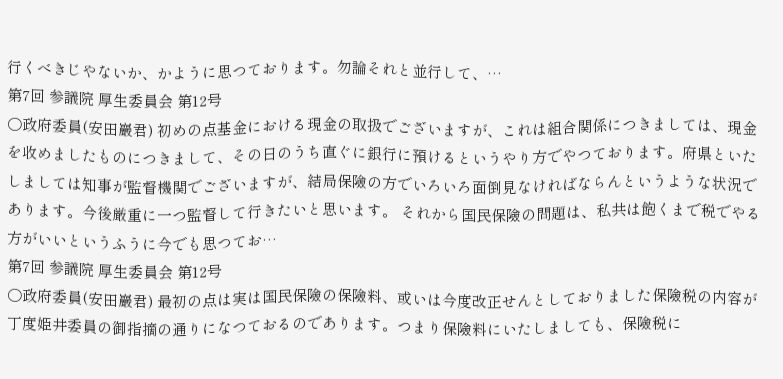行くべきじやないか、かように思つております。勿論それと並行して、…
第7回 参議院 厚生委員会 第12号
○政府委員(安田巖君) 初めの点基金における現金の取扱でございますが、これは組合関係につきましては、現金を收めましたものにつきまして、その日のうち直ぐに銀行に預けるというやり方でやつております。府県といたしましては知事が監督機関でございますが、結局保險の方でいろいろ面倒見なければならんというような状況であります。今後厳重に一つ監督して行きたいと思います。 それから国民保險の問題は、私共は飽くまで税でやる方がいいというふうに今でも思つてお…
第7回 参議院 厚生委員会 第12号
○政府委員(安田巖君) 最初の点は実は国民保險の保險料、或いは今度改正せんとしておりました保險税の内容が丁度姫井委員の御指摘の通りになつておるのであります。つまり保險料にいたしましても、保險税に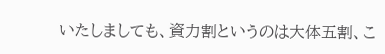いたしましても、資力割というのは大体五割、こ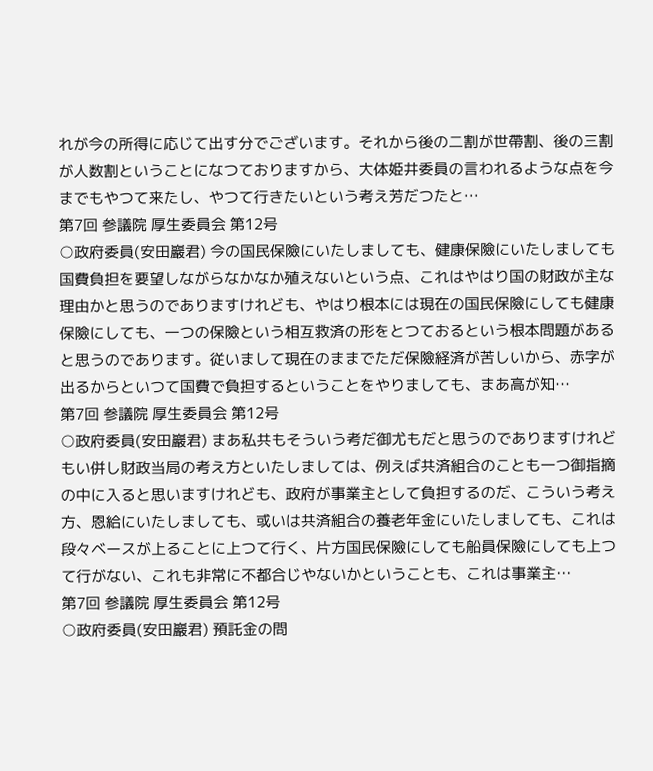れが今の所得に応じて出す分でございます。それから後の二割が世帶割、後の三割が人数割ということになつておりますから、大体姫井委員の言われるような点を今までもやつて来たし、やつて行きたいという考え芳だつたと…
第7回 参議院 厚生委員会 第12号
○政府委員(安田巖君) 今の国民保險にいたしましても、健康保險にいたしましても国費負担を要望しながらなかなか殖えないという点、これはやはり国の財政が主な理由かと思うのでありますけれども、やはり根本には現在の国民保險にしても健康保險にしても、一つの保險という相互救済の形をとつておるという根本問題があると思うのであります。従いまして現在のままでただ保險経済が苦しいから、赤字が出るからといつて国費で負担するということをやりましても、まあ高が知…
第7回 参議院 厚生委員会 第12号
○政府委員(安田巖君) まあ私共もそういう考だ御尤もだと思うのでありますけれどもい併し財政当局の考え方といたしましては、例えば共済組合のことも一つ御指摘の中に入ると思いますけれども、政府が事業主として負担するのだ、こういう考え方、恩給にいたしましても、或いは共済組合の養老年金にいたしましても、これは段々ベースが上ることに上つて行く、片方国民保險にしても船員保險にしても上つて行がない、これも非常に不都合じやないかということも、これは事業主…
第7回 参議院 厚生委員会 第12号
○政府委員(安田巖君) 預託金の問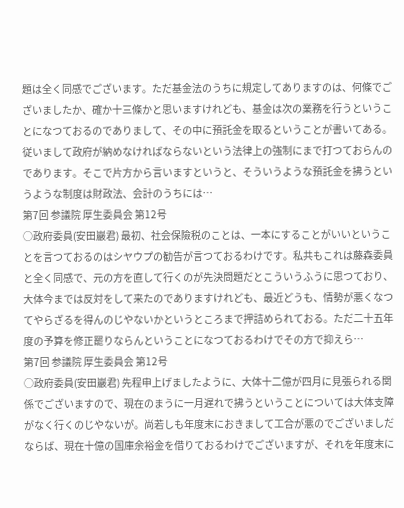題は全く同感でございます。ただ基金法のうちに規定してありますのは、何條でございましたか、確か十三條かと思いますけれども、基金は次の業務を行うということになつておるのでありまして、その中に預託金を取るということが書いてある。従いまして政府が納めなければならないという法律上の強制にまで打つておらんのであります。そこで片方から言いますというと、そういうような預託金を拂うというような制度は財政法、会計のうちには…
第7回 参議院 厚生委員会 第12号
○政府委員(安田巖君) 最初、社会保險税のことは、一本にすることがいいということを言つておるのはシヤウプの勧告が言つておるわけです。私共もこれは藤森委員と全く同感で、元の方を直して行くのが先決問題だとこういうふうに思つており、大体今までは反対をして来たのでありますけれども、最近どうも、情勢が悪くなつてやらざるを得んのじやないかというところまで押詰められておる。ただ二十五年度の予算を修正罷りならんということになつておるわけでその方で抑えら…
第7回 参議院 厚生委員会 第12号
○政府委員(安田巖君) 先程申上げましたように、大体十二億が四月に見張られる関係でございますので、現在のまうに一月遅れで拂うということについては大体支障がなく行くのじやないが。尚若しも年度末におきまして工合が悪のでございましだならば、現在十億の国庫余裕金を借りておるわけでございますが、それを年度末に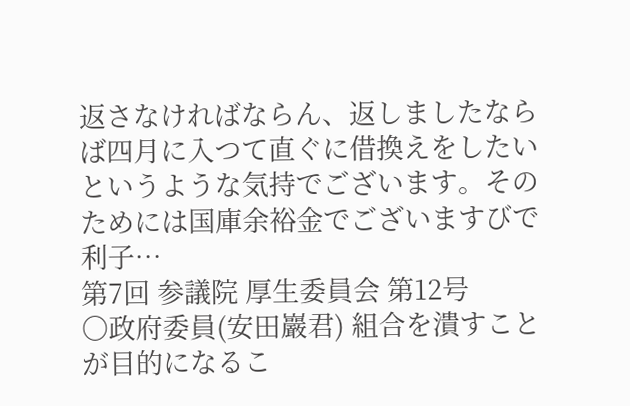返さなければならん、返しましたならば四月に入つて直ぐに借換えをしたいというような気持でございます。そのためには国庫余裕金でございますびで利子…
第7回 参議院 厚生委員会 第12号
○政府委員(安田巖君) 組合を潰すことが目的になるこ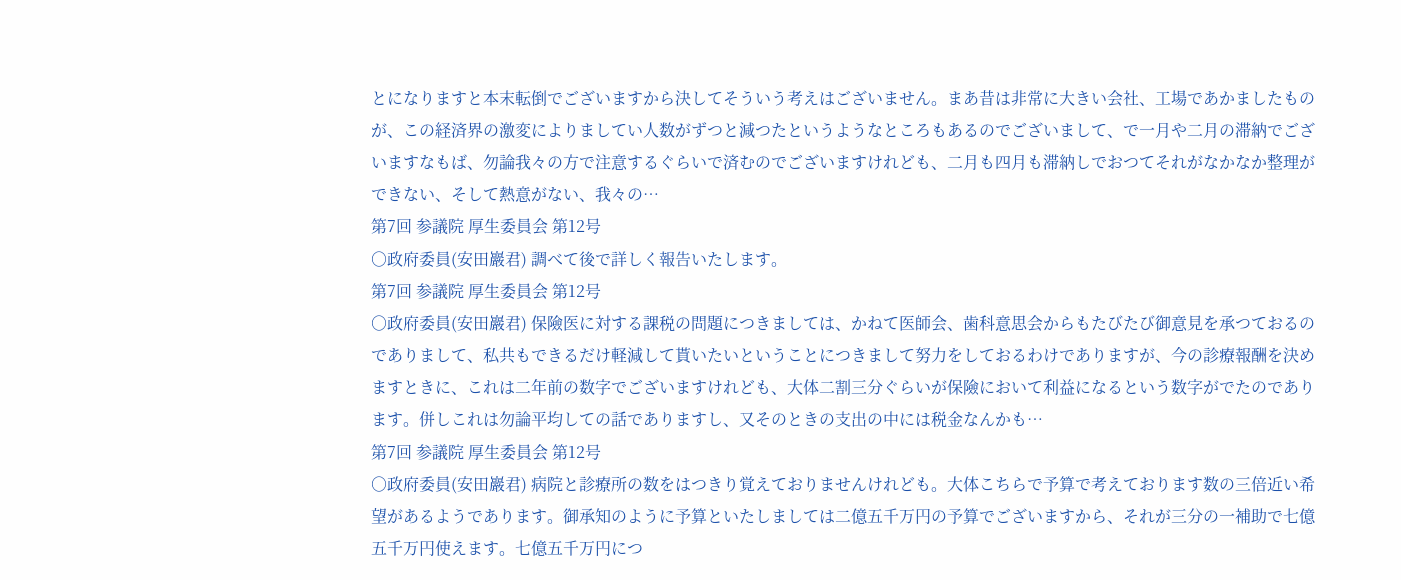とになりますと本末転倒でございますから決してそういう考えはございません。まあ昔は非常に大きい会社、工場であかましたものが、この経済界の激変によりましてい人数がずつと減つたというようなところもあるのでございまして、で一月や二月の滞納でございますなもば、勿論我々の方で注意するぐらいで済むのでございますけれども、二月も四月も滞納しでおつてそれがなかなか整理ができない、そして熱意がない、我々の…
第7回 参議院 厚生委員会 第12号
○政府委員(安田巖君) 調べて後で詳しく報告いたします。
第7回 参議院 厚生委員会 第12号
○政府委員(安田巖君) 保險医に対する課税の問題につきましては、かねて医師会、歯科意思会からもたびたび御意見を承つておるのでありまして、私共もできるだけ軽減して貰いたいということにつきまして努力をしておるわけでありますが、今の診療報酬を決めますときに、これは二年前の数字でございますけれども、大体二割三分ぐらいが保險において利益になるという数字がでたのであります。併しこれは勿論平均しての話でありますし、又そのときの支出の中には税金なんかも…
第7回 参議院 厚生委員会 第12号
○政府委員(安田巖君) 病院と診療所の数をはつきり覚えておりませんけれども。大体こちらで予算で考えております数の三倍近い希望があるようであります。御承知のように予算といたしましては二億五千万円の予算でございますから、それが三分の一補助で七億五千万円使えます。七億五千万円につ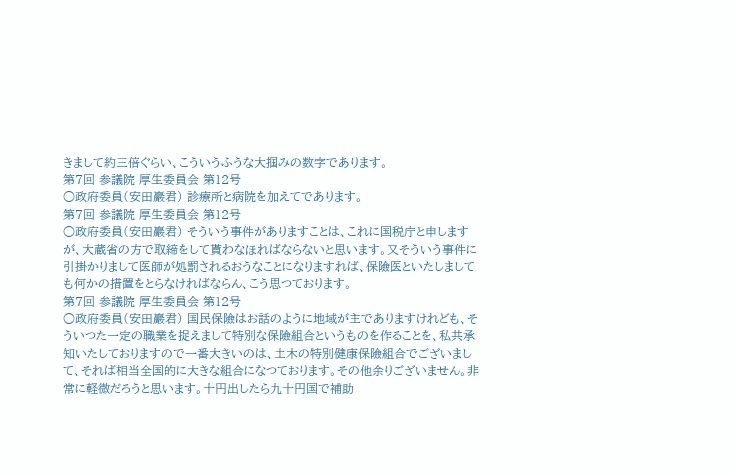きまして約三倍ぐらい、こういうふうな大掴みの数字であります。
第7回 参議院 厚生委員会 第12号
○政府委員(安田巖君) 診療所と病院を加えてであります。
第7回 参議院 厚生委員会 第12号
○政府委員(安田巖君) そういう事件がありますことは、これに国税庁と申しますが、大蔵省の方で取締をして貰わなほればならないと思います。又そういう事件に引掛かりまして医師が処罰されるおうなことになりますれば、保險医といたしましても何かの措置をとらなければならん、こう思つております。
第7回 参議院 厚生委員会 第12号
○政府委員(安田巖君) 国民保險はお話のように地域が主でありますけれども、そういつた一定の職業を捉えまして特別な保險組合というものを作ることを、私共承知いたしておりますので一番大きいのは、土木の特別健康保險組合でございまして、それば相当全国的に大きな組合になつております。その他余りございません。非常に軽微だろうと思います。十円出したら九十円国で補助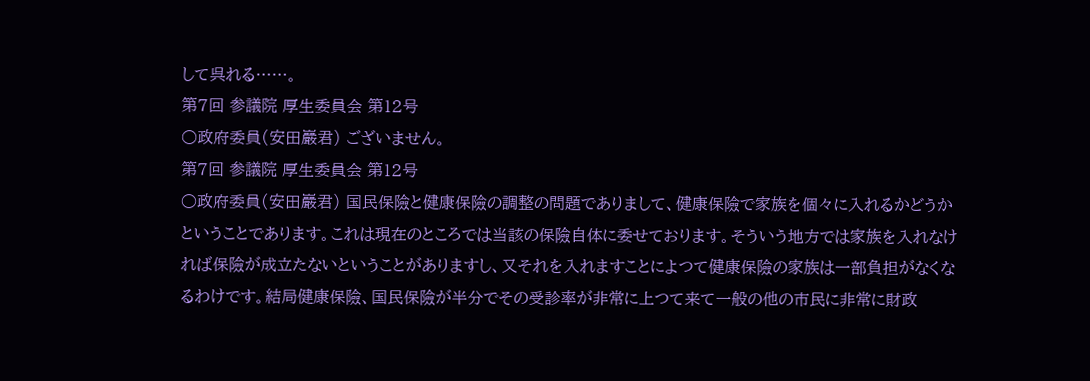して呉れる……。
第7回 参議院 厚生委員会 第12号
○政府委員(安田巖君) ございません。
第7回 参議院 厚生委員会 第12号
○政府委員(安田巖君) 国民保險と健康保險の調整の問題でありまして、健康保險で家族を個々に入れるかどうかということであります。これは現在のところでは当該の保險自体に委せております。そういう地方では家族を入れなければ保險が成立たないということがありますし、又それを入れますことによつて健康保險の家族は一部負担がなくなるわけです。結局健康保險、国民保險が半分でその受診率が非常に上つて来て一般の他の市民に非常に財政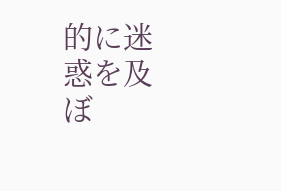的に迷惑を及ぼ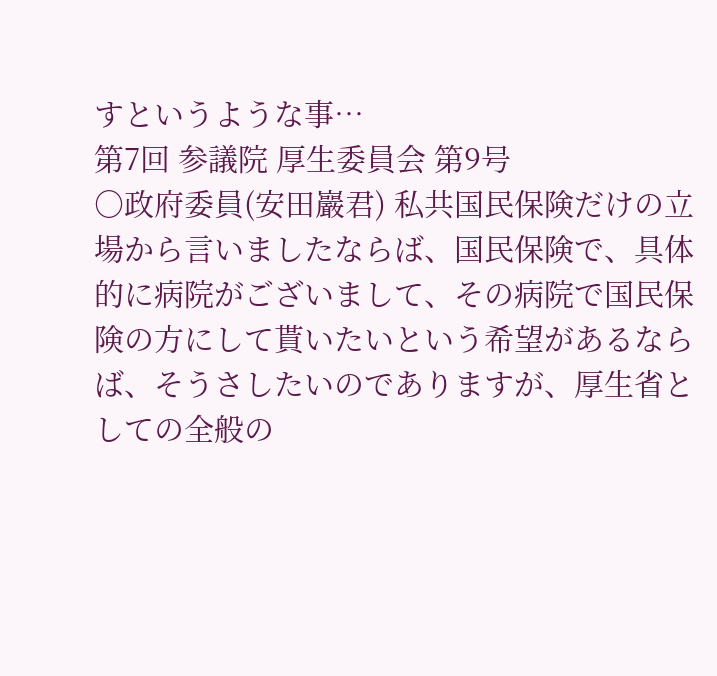すというような事…
第7回 参議院 厚生委員会 第9号
○政府委員(安田巖君) 私共国民保険だけの立場から言いましたならば、国民保険で、具体的に病院がございまして、その病院で国民保険の方にして貰いたいという希望があるならば、そうさしたいのでありますが、厚生省としての全般の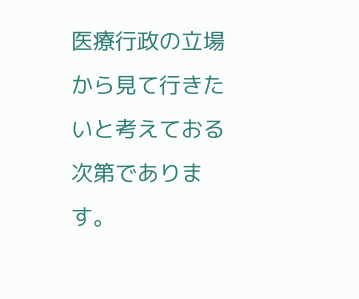医療行政の立場から見て行きたいと考えておる次第であります。